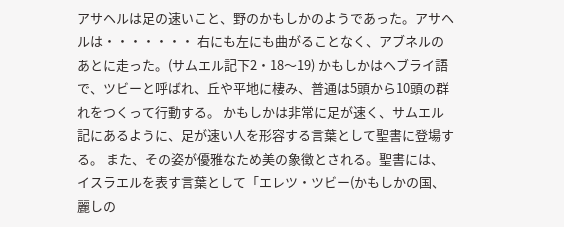アサヘルは足の速いこと、野のかもしかのようであった。アサヘルは・・・・・・・ 右にも左にも曲がることなく、アブネルのあとに走った。(サムエル記下2・18〜19) かもしかはヘブライ語で、ツビーと呼ばれ、丘や平地に棲み、普通は5頭から10頭の群れをつくって行動する。 かもしかは非常に足が速く、サムエル記にあるように、足が速い人を形容する言葉として聖書に登場する。 また、その姿が優雅なため美の象徴とされる。聖書には、イスラエルを表す言葉として「エレツ・ツビー(かもしかの国、麗しの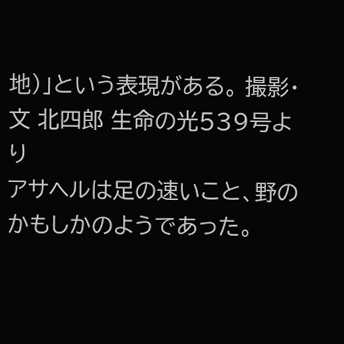地)」という表現がある。 撮影・文 北四郎 生命の光539号より
アサヘルは足の速いこと、野のかもしかのようであった。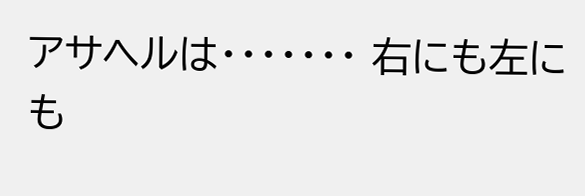アサヘルは・・・・・・・ 右にも左にも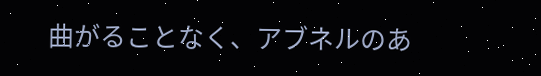曲がることなく、アブネルのあ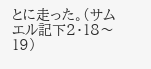とに走った。(サムエル記下2・18〜19)